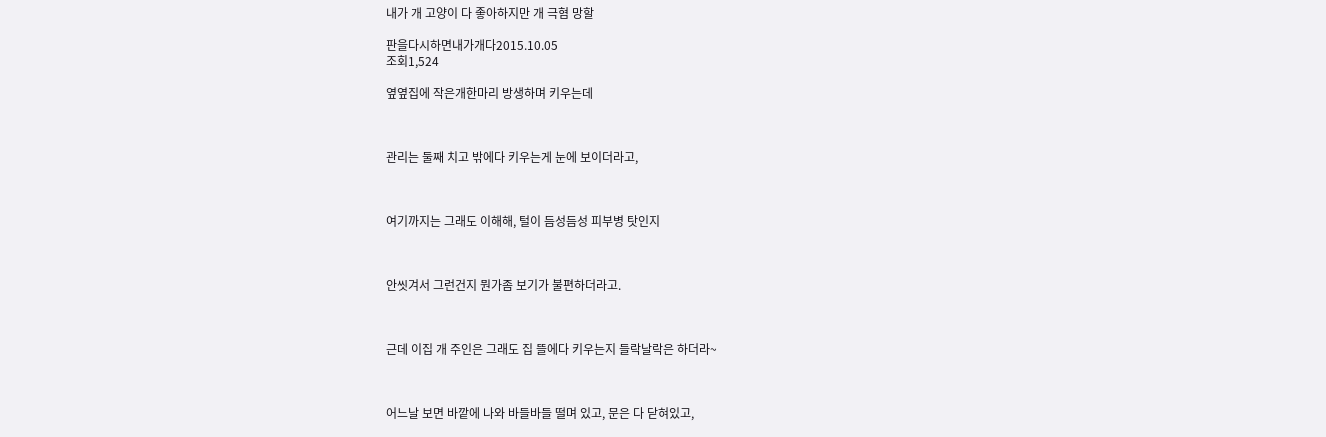내가 개 고양이 다 좋아하지만 개 극혐 망할

판을다시하면내가개다2015.10.05
조회1,524

옆옆집에 작은개한마리 방생하며 키우는데



관리는 둘째 치고 밖에다 키우는게 눈에 보이더라고,



여기까지는 그래도 이해해, 털이 듬성듬성 피부병 탓인지



안씻겨서 그런건지 뭔가좀 보기가 불편하더라고.



근데 이집 개 주인은 그래도 집 뜰에다 키우는지 들락날락은 하더라~



어느날 보면 바깥에 나와 바들바들 떨며 있고, 문은 다 닫혀있고,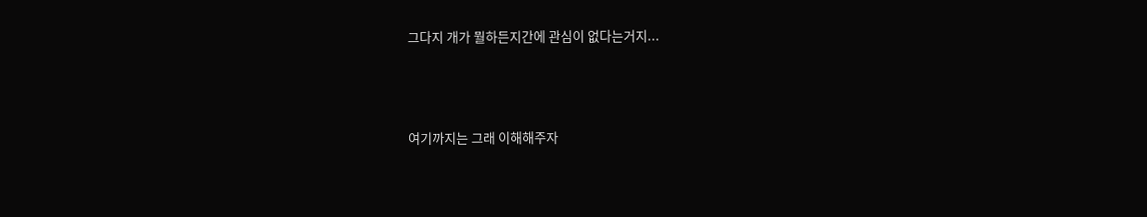그다지 개가 뭘하든지간에 관심이 없다는거지...



여기까지는 그래 이해해주자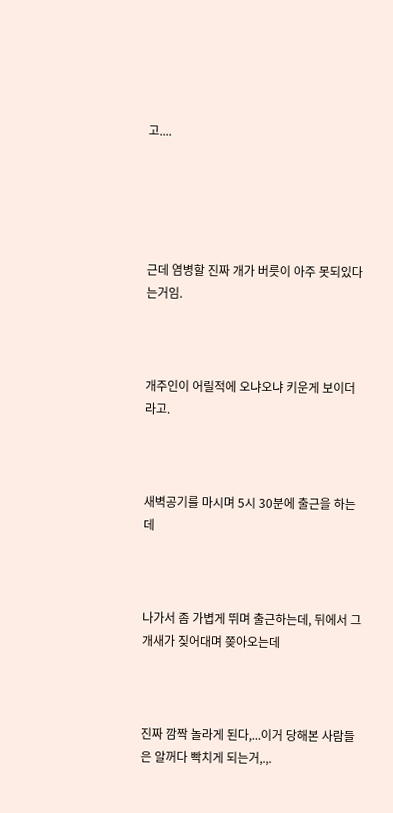고....





근데 염병할 진짜 개가 버릇이 아주 못되있다는거임.



개주인이 어릴적에 오냐오냐 키운게 보이더라고.



새벽공기를 마시며 5시 30분에 출근을 하는데



나가서 좀 가볍게 뛰며 출근하는데, 뒤에서 그 개새가 짖어대며 쫒아오는데



진짜 깜짝 놀라게 된다,...이거 당해본 사람들은 알꺼다 빡치게 되는거,.,.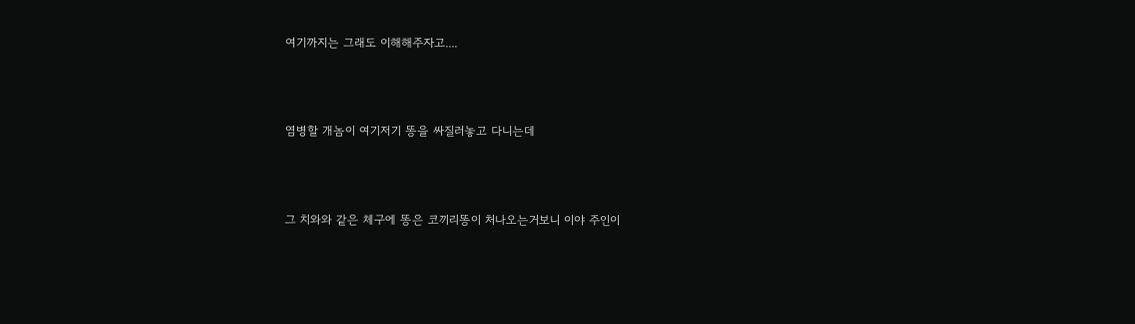여기까지는 그래도 이해해주자고....



염병할 개놈이 여기저기 똥을 싸질러놓고 다니는데



그 치와와 같은 체구에 똥은 코끼리똥이 처나오는거보니 이야 주인이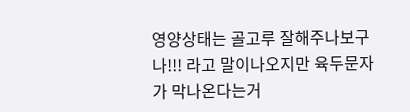영양상태는 골고루 잘해주나보구나!!! 라고 말이나오지만 육두문자가 막나온다는거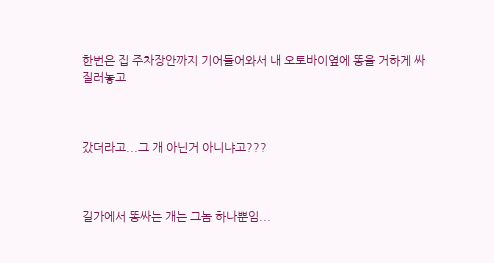한번은 집 주차장안까지 기어들어와서 내 오토바이옆에 똥을 거하게 싸질러놓고



갔더라고...그 개 아닌거 아니냐고???



길가에서 똥싸는 개는 그놈 하나뿐임...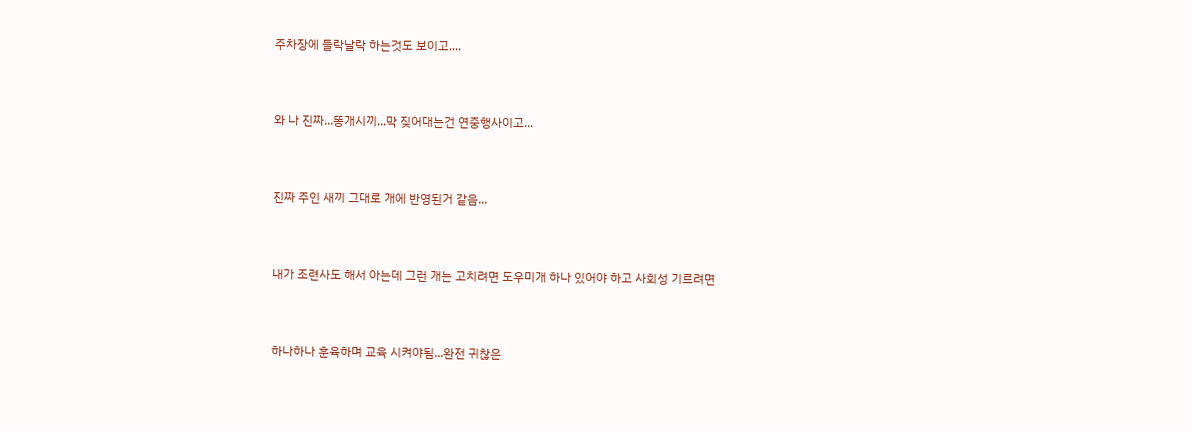주차장에 들락날락 하는것도 보이고....



와 나 진짜...똥개시끼...막 짖어대는건 연중행사이고...



진짜 주인 새끼 그대로 개에 반영된거 같음...



내가 조련사도 해서 아는데 그런 개는 고치려면 도우미개 하나 있어야 하고 사회성 기르려면



하나하나 훈육하며 교육 시켜야됨...완전 귀찮은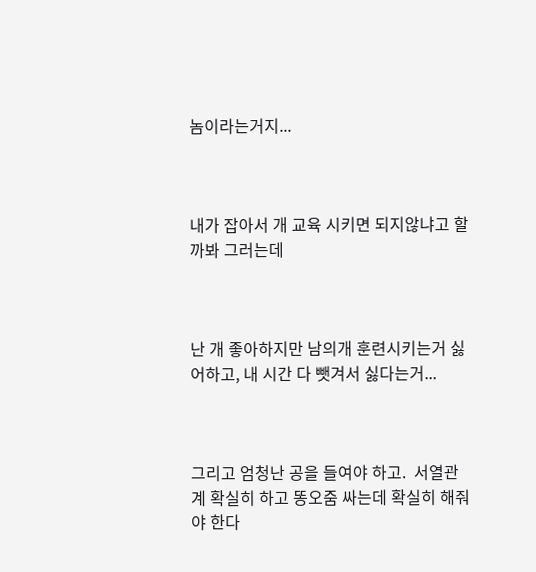놈이라는거지...



내가 잡아서 개 교육 시키면 되지않냐고 할까봐 그러는데



난 개 좋아하지만 남의개 훈련시키는거 싫어하고, 내 시간 다 뺏겨서 싫다는거...



그리고 엄청난 공을 들여야 하고.  서열관계 확실히 하고 똥오줌 싸는데 확실히 해줘야 한다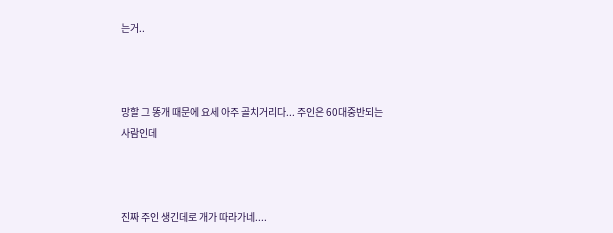는거..



망할 그 똥개 때문에 요세 아주 골치거리다... 주인은 60대중반되는 사람인데



진짜 주인 생긴데로 개가 따라가네....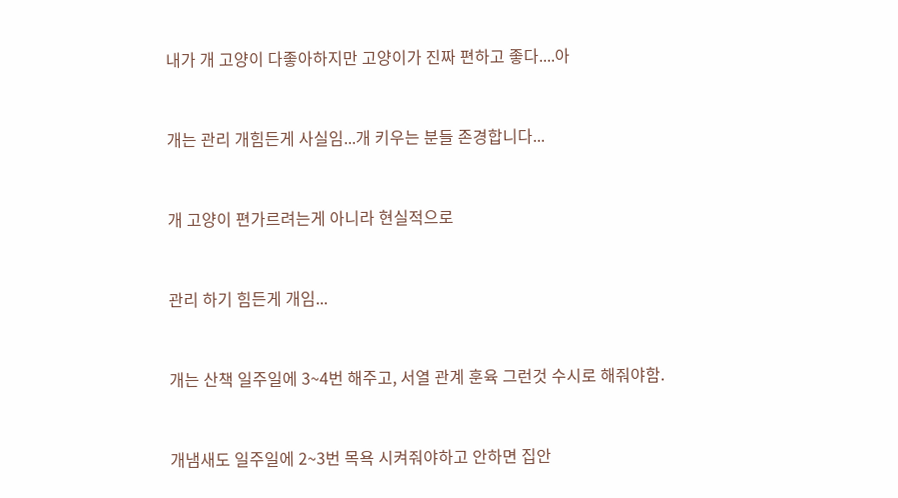내가 개 고양이 다좋아하지만 고양이가 진짜 편하고 좋다....아



개는 관리 개힘든게 사실임...개 키우는 분들 존경합니다...



개 고양이 편가르려는게 아니라 현실적으로



관리 하기 힘든게 개임...



개는 산책 일주일에 3~4번 해주고, 서열 관계 훈육 그런것 수시로 해줘야함.



개냄새도 일주일에 2~3번 목욕 시켜줘야하고 안하면 집안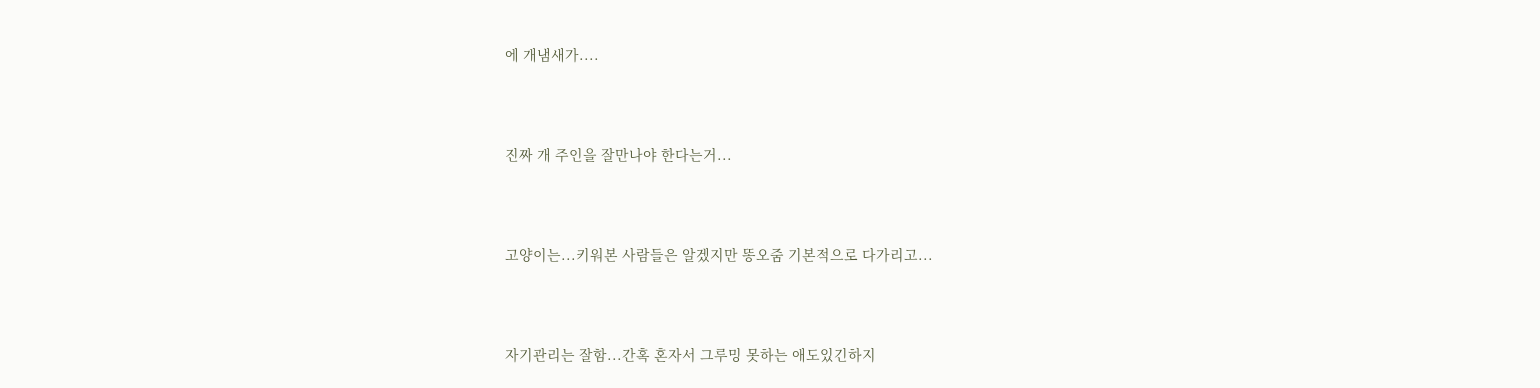에 개냄새가....



진짜 개 주인을 잘만나야 한다는거...



고양이는...키워본 사람들은 알겠지만 똥오줌 기본적으로 다가리고...



자기관리는 잘함...간혹 혼자서 그루밍 못하는 애도있긴하지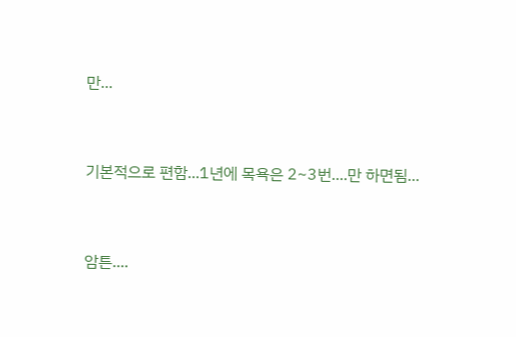만...



기본적으로 편함...1년에 목욕은 2~3번....만 하면됨...



암튼....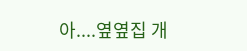아....옆옆집 개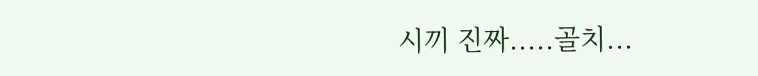시끼 진짜.....골치...